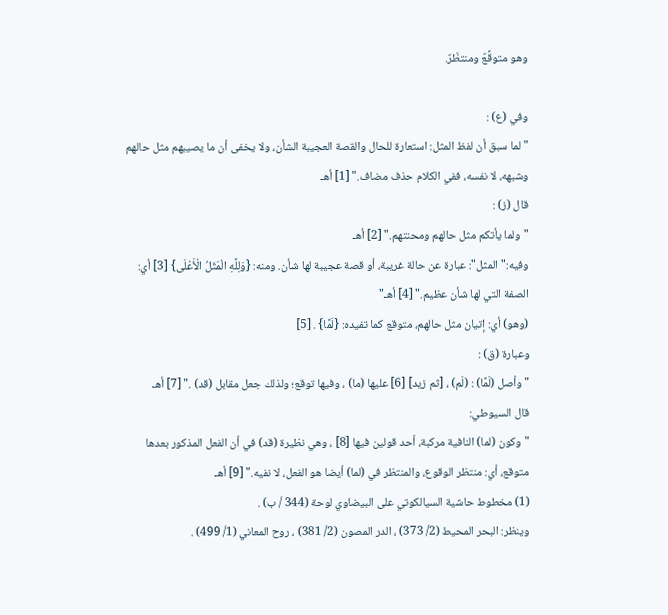وهو متوقَّعٌ ومنتظَرٌ.

وفي (ع) :
"لما سبق أن لفظ المثل: استعارة للحال والقصة العجيبة الشأن، ولا يخفى أن ما يصيبهم مثل حالهم وشبهه، لا نفسه، ففي الكلام حذف مضاف." [1] أهـ
قال (ز) :
"ولما يأتكم مثل حالهم ومحنتهم." [2] أهـ
وفيه:"المثل": عبارة عن حالة غريبة، أو قصة عجيبة لها شأن. ومنه: {وَلِلَّهِ الْمَثَلُ الْأَعْلَى} [3] أي: الصفة التي لها شأن عظيم." [4] أهـ"
(وهو) أي: إتيان مثل حالهم، متوقع كما تفيده: {لَمَّا} . [5]
وعبارة (ق) :
"وأصل (لَمَّا) : (لَم) ، [ثم زيد] [6] عليها (ما) ، وفيها توقع؛ ولذلك جعل مقابل (قد) ." [7] أهـ
قال السيوطي:
"وكون (لما) النافية مركبة، أحد قولين فيها [8] ، وهي نظيرة (قد) في أن الفعل المذكور بعدها متوقع، أي: منتظر الوقوع، والمنتظر في (لما) أيضا هو الفعل، لا نفيه." [9] أهـ
(1) مخطوط حاشية السيالكوتي على البيضاوي لوحة (344 / ب) .
وينظر: البحر المحيط (2/ 373) ، الدر المصون (2/ 381) ، روح المعاني (1/ 499) .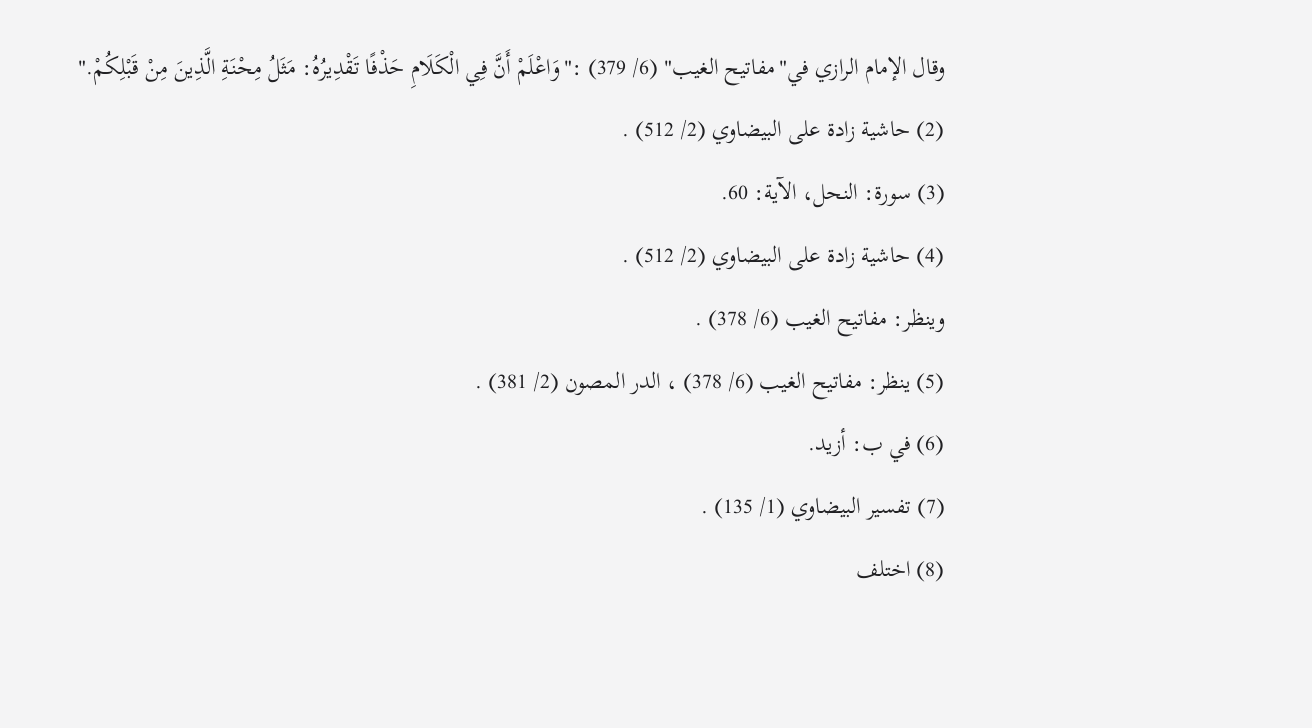وقال الإمام الرازي في"مفاتيح الغيب" (6/ 379) :"وَاعْلَمْ أَنَّ فِي الْكَلَامِ حَذْفًا تَقْدِيرُهُ: مَثَلُ مِحْنَةِ الَّذِينَ مِنْ قَبْلِكُمْ."
(2) حاشية زادة على البيضاوي (2/ 512) .
(3) سورة: النحل، الآية: 60.
(4) حاشية زادة على البيضاوي (2/ 512) .
وينظر: مفاتيح الغيب (6/ 378) .
(5) ينظر: مفاتيح الغيب (6/ 378) ، الدر المصون (2/ 381) .
(6) في ب: أزيد.
(7) تفسير البيضاوي (1/ 135) .
(8) اختلف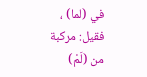في (لما) ، فقيل: مركبة من (لَمْ)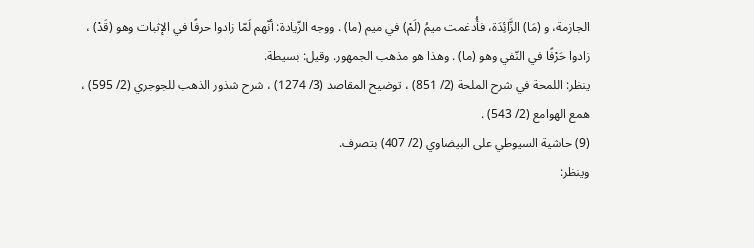الجازمة، و (مَا) الزَّائِدَة، فأُدغمت ميمُ (لَمْ) في ميم (ما) . ووجه الزّيادة: أنّهم لَمّا زادوا حرفًا في الإثبات وهو (قَدْ) ، زادوا حَرْفًا في النّفي وهو (ما) . وهذا هو مذهب الجمهور. وقيل: بسيطة.
ينظر: اللمحة في شرح الملحة (2/ 851) ، توضيح المقاصد (3/ 1274) ، شرح شذور الذهب للجوجري (2/ 595) ، همع الهوامع (2/ 543) .
(9) حاشية السيوطي على البيضاوي (2/ 407) بتصرف.
وينظر: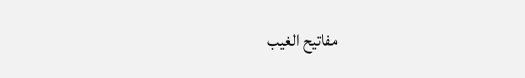مفاتيح الغيب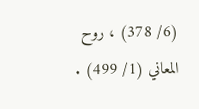(6/ 378) ، روح المعاني (1/ 499) .